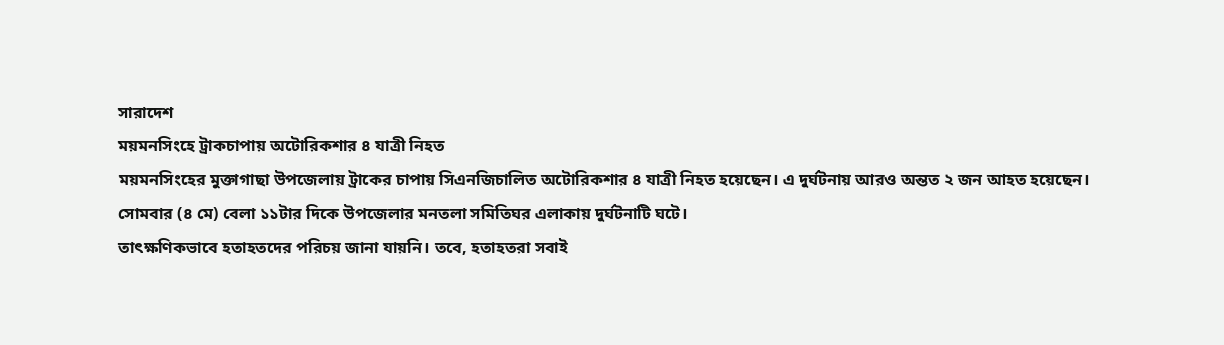সারাদেশ
ময়মনসিংহে ট্রাকচাপায় অটোরিকশার ৪ যাত্রী নিহত
ময়মনসিংহের মুক্তাগাছা উপজেলায় ট্রাকের চাপায় সিএনজিচালিত অটোরিকশার ৪ যাত্রী নিহত হয়েছেন। এ দুর্ঘটনায় আরও অন্তত ২ জন আহত হয়েছেন।
সোমবার (৪ মে) বেলা ১১টার দিকে উপজেলার মনতলা সমিতিঘর এলাকায় দুর্ঘটনাটি ঘটে।
তাৎক্ষণিকভাবে হতাহতদের পরিচয় জানা যায়নি। তবে, হতাহতরা সবাই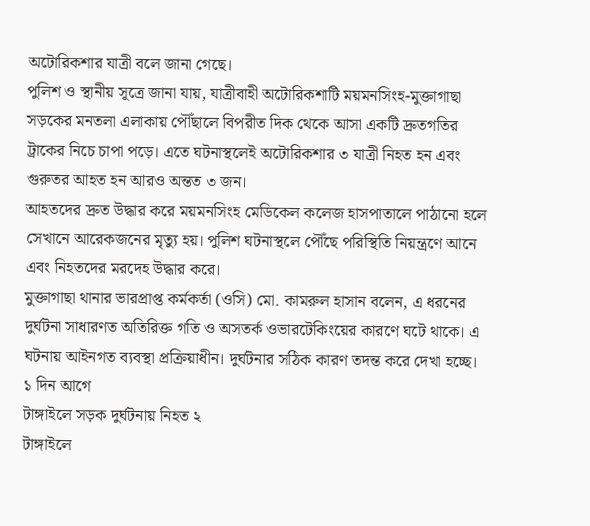অটোরিকশার যাত্রী বলে জানা গেছে।
পুলিশ ও স্থানীয় সূত্রে জানা যায়, যাত্রীবাহী অটোরিকশাটি ময়মনসিংহ-মুক্তাগাছা সড়কের মনতলা এলাকায় পৌঁছালে বিপরীত দিক থেকে আসা একটি দ্রুতগতির ট্রাকের নিচে চাপা পড়ে। এতে ঘটনাস্থলেই অটোরিকশার ৩ যাত্রী নিহত হন এবং গুরুতর আহত হন আরও অন্তত ৩ জন।
আহতদের দ্রুত উদ্ধার করে ময়মনসিংহ মেডিকেল কলেজ হাসপাতালে পাঠানো হলে সেখানে আরেকজনের মৃত্যু হয়। পুলিশ ঘটনাস্থলে পৌঁছে পরিস্থিতি নিয়ন্ত্রণে আনে এবং নিহতদের মরদেহ উদ্ধার করে।
মুক্তাগাছা থানার ভারপ্রাপ্ত কর্মকর্তা (ওসি) মো. কামরুল হাসান বলেন, এ ধরনের দুর্ঘটনা সাধারণত অতিরিক্ত গতি ও অসতর্ক ওভারটেকিংয়ের কারণে ঘটে থাকে। এ ঘটনায় আইনগত ব্যবস্থা প্রক্রিয়াধীন। দুর্ঘটনার সঠিক কারণ তদন্ত করে দেখা হচ্ছে।
১ দিন আগে
টাঙ্গাইলে সড়ক দুর্ঘটনায় নিহত ২
টাঙ্গাইলে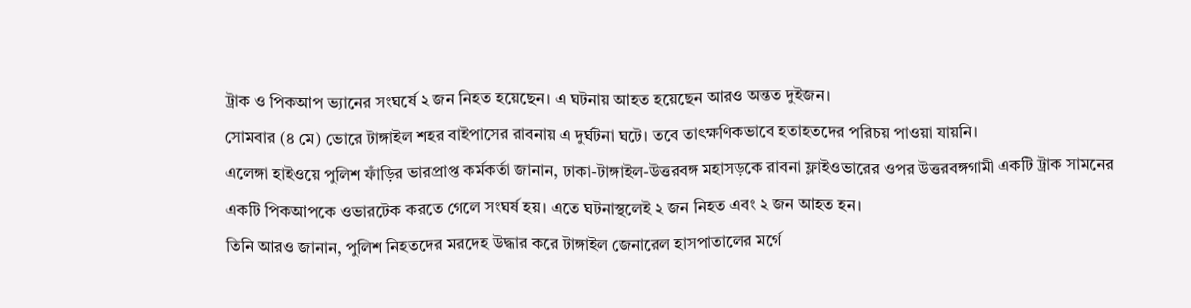ট্রাক ও পিকআপ ভ্যানের সংঘর্ষে ২ জন নিহত হয়েছেন। এ ঘটনায় আহত হয়েছেন আরও অন্তত দুইজন।
সোমবার (৪ মে) ভোরে টাঙ্গাইল শহর বাইপাসের রাবনায় এ দুর্ঘটনা ঘটে। তবে তাৎক্ষণিকভাবে হতাহতদের পরিচয় পাওয়া যায়নি।
এলেঙ্গা হাইওয়ে পুলিশ ফাঁড়ির ভারপ্রাপ্ত কর্মকর্তা জানান, ঢাকা-টাঙ্গাইল-উত্তরবঙ্গ মহাসড়কে রাবনা ফ্লাইওভারের ওপর উত্তরবঙ্গগামী একটি ট্রাক সামনের একটি পিকআপকে ওভারটেক করতে গেলে সংঘর্ষ হয়। এতে ঘটনাস্থলেই ২ জন নিহত এবং ২ জন আহত হন।
তিনি আরও জানান, পুলিশ নিহতদের মরদেহ উদ্ধার করে টাঙ্গাইল জেনারেল হাসপাতালের মর্গে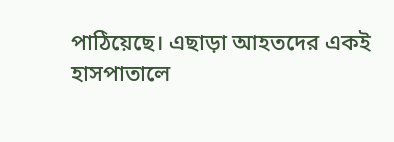পাঠিয়েছে। এছাড়া আহতদের একই হাসপাতালে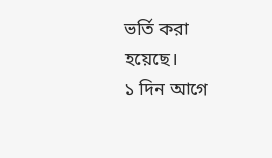ভর্তি করা হয়েছে।
১ দিন আগে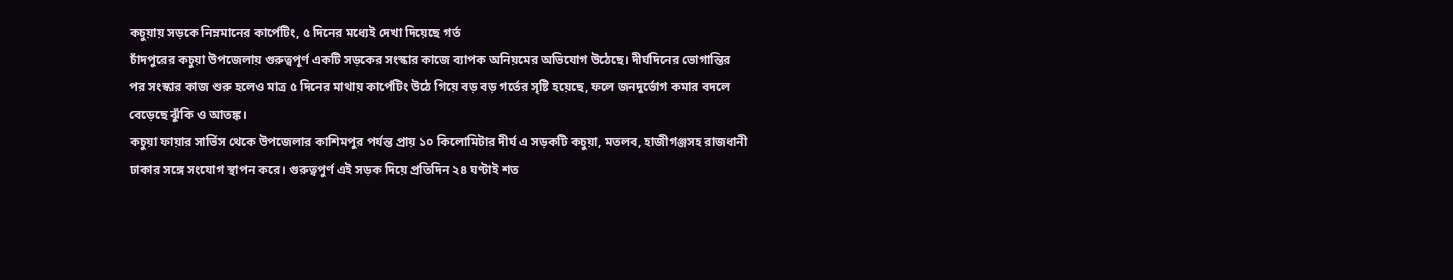কচুয়ায় সড়কে নিম্নমানের কার্পেটিং, ৫ দিনের মধ্যেই দেখা দিয়েছে গর্ত
চাঁদপুরের কচুয়া উপজেলায় গুরুত্বপূর্ণ একটি সড়কের সংস্কার কাজে ব্যাপক অনিয়মের অভিযোগ উঠেছে। দীর্ঘদিনের ভোগান্তির পর সংস্কার কাজ শুরু হলেও মাত্র ৫ দিনের মাথায় কার্পেটিং উঠে গিয়ে বড় বড় গর্তের সৃষ্টি হয়েছে, ফলে জনদুর্ভোগ কমার বদলে বেড়েছে ঝুঁকি ও আতঙ্ক।
কচুয়া ফায়ার সার্ভিস থেকে উপজেলার কাশিমপুর পর্যন্ত প্রায় ১০ কিলোমিটার দীর্ঘ এ সড়কটি কচুয়া, মতলব, হাজীগঞ্জসহ রাজধানী ঢাকার সঙ্গে সংযোগ স্থাপন করে। গুরুত্বপুর্ণ এই সড়ক দিয়ে প্রতিদিন ২৪ ঘণ্টাই শত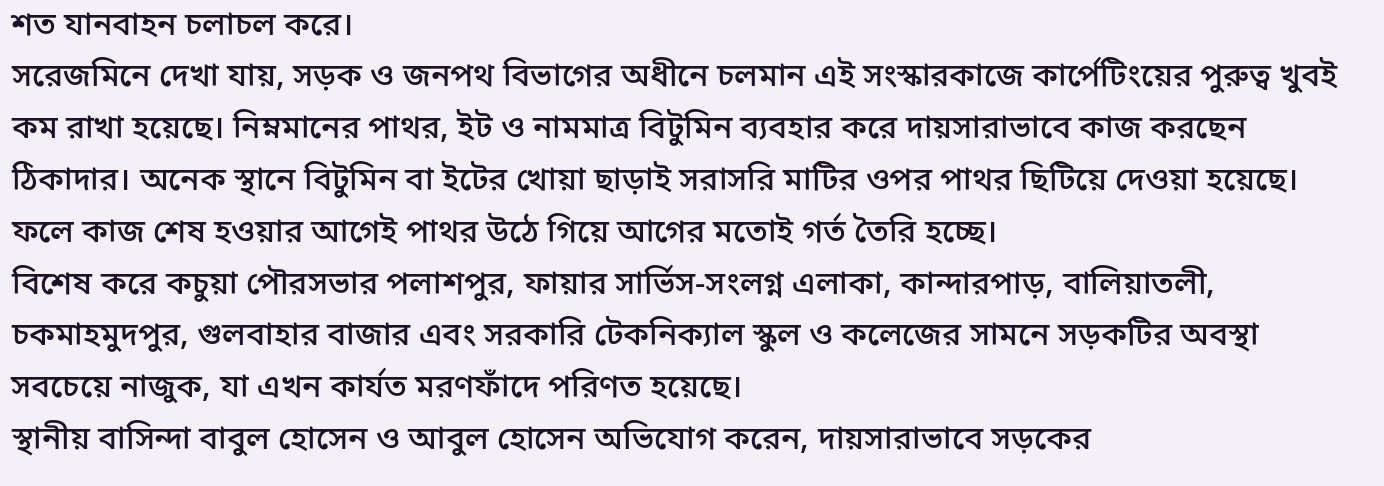শত যানবাহন চলাচল করে।
সরেজমিনে দেখা যায়, সড়ক ও জনপথ বিভাগের অধীনে চলমান এই সংস্কারকাজে কার্পেটিংয়ের পুরুত্ব খুবই কম রাখা হয়েছে। নিম্নমানের পাথর, ইট ও নামমাত্র বিটুমিন ব্যবহার করে দায়সারাভাবে কাজ করছেন ঠিকাদার। অনেক স্থানে বিটুমিন বা ইটের খোয়া ছাড়াই সরাসরি মাটির ওপর পাথর ছিটিয়ে দেওয়া হয়েছে। ফলে কাজ শেষ হওয়ার আগেই পাথর উঠে গিয়ে আগের মতোই গর্ত তৈরি হচ্ছে।
বিশেষ করে কচুয়া পৌরসভার পলাশপুর, ফায়ার সার্ভিস-সংলগ্ন এলাকা, কান্দারপাড়, বালিয়াতলী, চকমাহমুদপুর, গুলবাহার বাজার এবং সরকারি টেকনিক্যাল স্কুল ও কলেজের সামনে সড়কটির অবস্থা সবচেয়ে নাজুক, যা এখন কার্যত মরণফাঁদে পরিণত হয়েছে।
স্থানীয় বাসিন্দা বাবুল হোসেন ও আবুল হোসেন অভিযোগ করেন, দায়সারাভাবে সড়কের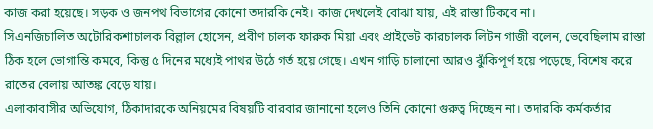কাজ করা হয়েছে। সড়ক ও জনপথ বিভাগের কোনো তদারকি নেই। কাজ দেখলেই বোঝা যায়, এই রাস্তা টিকবে না।
সিএনজিচালিত অটোরিকশাচালক বিল্লাল হোসেন, প্রবীণ চালক ফারুক মিয়া এবং প্রাইভেট কারচালক লিটন গাজী বলেন, ভেবেছিলাম রাস্তা ঠিক হলে ভোগান্তি কমবে, কিন্তু ৫ দিনের মধ্যেই পাথর উঠে গর্ত হয়ে গেছে। এখন গাড়ি চালানো আরও ঝুঁকিপূর্ণ হয়ে পড়েছে, বিশেষ করে রাতের বেলায় আতঙ্ক বেড়ে যায়।
এলাকাবাসীর অভিযোগ, ঠিকাদারকে অনিয়মের বিষয়টি বারবার জানানো হলেও তিনি কোনো গুরুত্ব দিচ্ছেন না। তদারকি কর্মকর্তার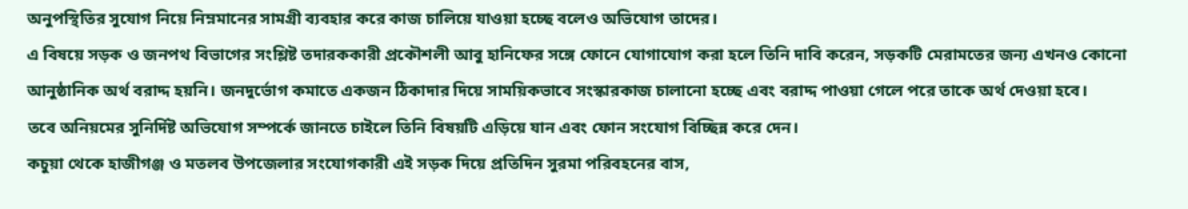অনুপস্থিতির সুযোগ নিয়ে নিম্নমানের সামগ্রী ব্যবহার করে কাজ চালিয়ে যাওয়া হচ্ছে বলেও অভিযোগ তাদের।
এ বিষয়ে সড়ক ও জনপথ বিভাগের সংশ্লিষ্ট তদারককারী প্রকৌশলী আবু হানিফের সঙ্গে ফোনে যোগাযোগ করা হলে তিনি দাবি করেন, সড়কটি মেরামতের জন্য এখনও কোনো আনুষ্ঠানিক অর্থ বরাদ্দ হয়নি। জনদুর্ভোগ কমাতে একজন ঠিকাদার দিয়ে সাময়িকভাবে সংস্কারকাজ চালানো হচ্ছে এবং বরাদ্দ পাওয়া গেলে পরে তাকে অর্থ দেওয়া হবে।
তবে অনিয়মের সুনির্দিষ্ট অভিযোগ সম্পর্কে জানতে চাইলে তিনি বিষয়টি এড়িয়ে যান এবং ফোন সংযোগ বিচ্ছিন্ন করে দেন।
কচুয়া থেকে হাজীগঞ্জ ও মতলব উপজেলার সংযোগকারী এই সড়ক দিয়ে প্রতিদিন সুরমা পরিবহনের বাস,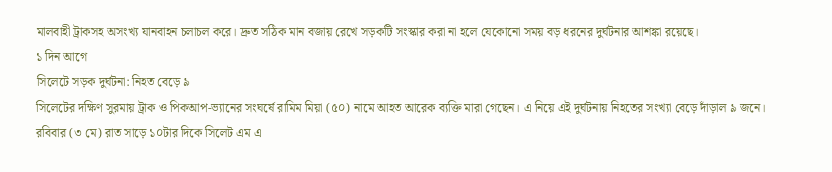মালবাহী ট্রাকসহ অসংখ্য যানবাহন চলাচল করে। দ্রুত সঠিক মান বজায় রেখে সড়কটি সংস্কার করা না হলে যেকোনো সময় বড় ধরনের দুর্ঘটনার আশঙ্কা রয়েছে।
১ দিন আগে
সিলেটে সড়ক দুর্ঘটনা: নিহত বেড়ে ৯
সিলেটের দক্ষিণ সুরমায় ট্রাক ও পিকআপ-ভ্যানের সংঘর্ষে রামিম মিয়া (৫০) নামে আহত আরেক ব্যক্তি মারা গেছেন। এ নিয়ে এই দুর্ঘটনায় নিহতের সংখ্যা বেড়ে দাঁড়াল ৯ জনে।
রবিবার (৩ মে) রাত সাড়ে ১০টার দিকে সিলেট এম এ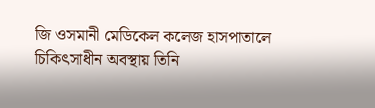জি ওসমানী মেডিকেল কলেজ হাসপাতালে চিকিৎসাধীন অবস্থায় তিনি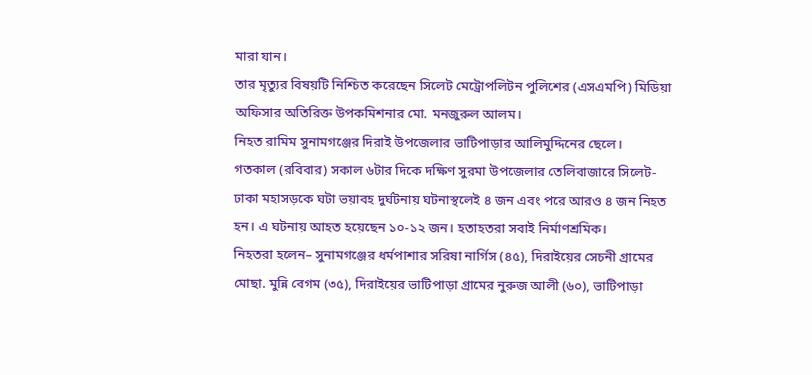মারা যান।
তার মৃত্যুর বিষয়টি নিশ্চিত করেছেন সিলেট মেট্রোপলিটন পুলিশের (এসএমপি) মিডিয়া অফিসার অতিরিক্ত উপকমিশনার মো. মনজুরুল আলম।
নিহত রামিম সুনামগঞ্জের দিরাই উপজেলার ভাটিপাড়ার আলিমুদ্দিনের ছেলে।
গতকাল (রবিবার) সকাল ৬টার দিকে দক্ষিণ সুরমা উপজেলার তেলিবাজারে সিলেট-ঢাকা মহাসড়কে ঘটা ভয়াবহ দুর্ঘটনায় ঘটনাস্থলেই ৪ জন এবং পরে আরও ৪ জন নিহত হন। এ ঘটনায় আহত হয়েছেন ১০-১২ জন। হতাহতরা সবাই নির্মাণশ্রমিক।
নিহতরা হলেন– সুনামগঞ্জের ধর্মপাশার সরিষা নার্গিস (৪৫), দিরাইয়ের সেচনী গ্রামের মোছা. মুন্নি বেগম (৩৫), দিরাইয়ের ভাটিপাড়া গ্রামের নুরুজ আলী (৬০), ভাটিপাড়া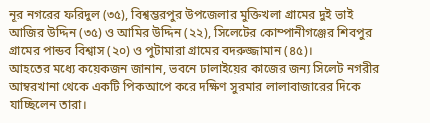নূর নগরের ফরিদুল (৩৫), বিশ্বম্ভরপুর উপজেলার মুক্তিখলা গ্রামের দুই ভাই আজির উদ্দিন (৩৫) ও আমির উদ্দিন (২২), সিলেটের কোম্পানীগঞ্জের শিবপুর গ্রামের পান্ডব বিশ্বাস (২০) ও পুটামারা গ্রামের বদরুজ্জামান (৪৫)।
আহতের মধ্যে কয়েকজন জানান, ভবনে ঢালাইয়ের কাজের জন্য সিলেট নগরীর আম্বরখানা থেকে একটি পিকআপে করে দক্ষিণ সুরমার লালাবাজারের দিকে যাচ্ছিলেন তারা।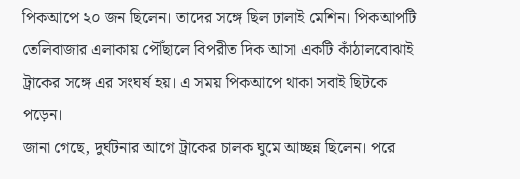পিকআপে ২০ জন ছিলেন। তাদের সঙ্গে ছিল ঢালাই মেশিন। পিকআপটি তেলিবাজার এলাকায় পৌঁছালে বিপরীত দিক আসা একটি কাঁঠালবোঝাই ট্রাকের সঙ্গে এর সংঘর্ষ হয়। এ সময় পিকআপে থাকা সবাই ছিটকে পড়েন।
জানা গেছে, দুর্ঘটনার আগে ট্রাকের চালক ঘুমে আচ্ছন্ন ছিলেন। পরে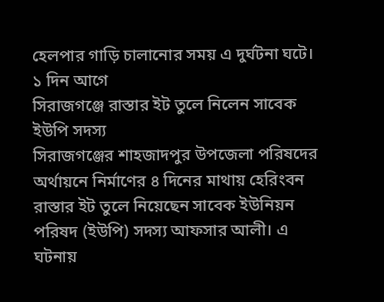হেলপার গাড়ি চালানোর সময় এ দুর্ঘটনা ঘটে।
১ দিন আগে
সিরাজগঞ্জে রাস্তার ইট তুলে নিলেন সাবেক ইউপি সদস্য
সিরাজগঞ্জের শাহজাদপুর উপজেলা পরিষদের অর্থায়নে নির্মাণের ৪ দিনের মাথায় হেরিংবন রাস্তার ইট তুলে নিয়েছেন সাবেক ইউনিয়ন পরিষদ (ইউপি) সদস্য আফসার আলী। এ ঘটনায়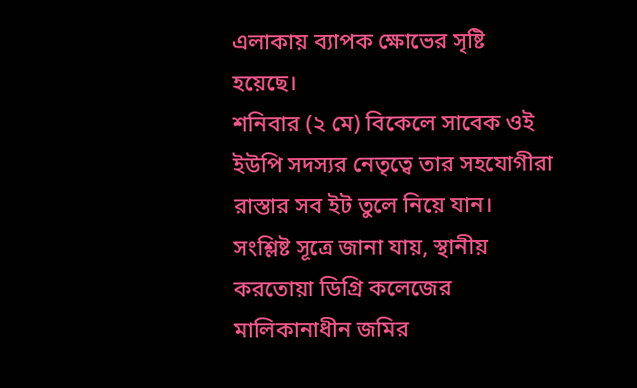এলাকায় ব্যাপক ক্ষোভের সৃষ্টি হয়েছে।
শনিবার (২ মে) বিকেলে সাবেক ওই ইউপি সদস্যর নেতৃত্বে তার সহযোগীরা রাস্তার সব ইট তুলে নিয়ে যান।
সংশ্লিষ্ট সূত্রে জানা যায়, স্থানীয় করতোয়া ডিগ্রি কলেজের মালিকানাধীন জমির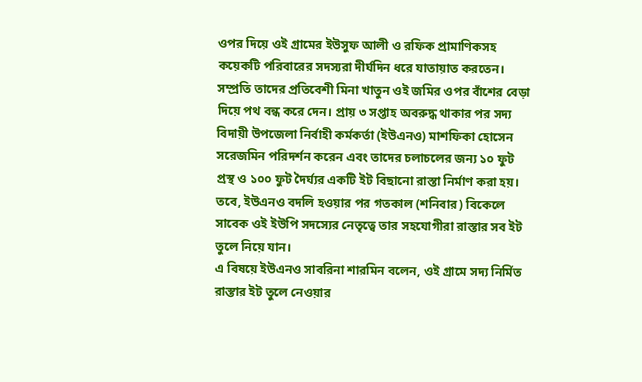ওপর দিয়ে ওই গ্রামের ইউসুফ আলী ও রফিক প্রামাণিকসহ কয়েকটি পরিবারের সদস্যরা দীর্ঘদিন ধরে যাতায়াত করতেন। সম্প্রতি তাদের প্রতিবেশী মিনা খাতুন ওই জমির ওপর বাঁশের বেড়া দিয়ে পথ বন্ধ করে দেন। প্রায় ৩ সপ্তাহ অবরুদ্ধ থাকার পর সদ্য বিদায়ী উপজেলা নির্বাহী কর্মকর্তা (ইউএনও) মাশফিকা হোসেন সরেজমিন পরিদর্শন করেন এবং তাদের চলাচলের জন্য ১০ ফুট প্রস্থ ও ১০০ ফুট দৈর্ঘ্যর একটি ইট বিছানো রাস্তা নির্মাণ করা হয়।
তবে, ইউএনও বদলি হওয়ার পর গতকাল (শনিবার) বিকেলে সাবেক ওই ইউপি সদস্যের নেতৃত্বে তার সহযোগীরা রাস্তার সব ইট তুলে নিয়ে যান।
এ বিষয়ে ইউএনও সাবরিনা শারমিন বলেন, ওই গ্রামে সদ্য নির্মিত রাস্তার ইট তুলে নেওয়ার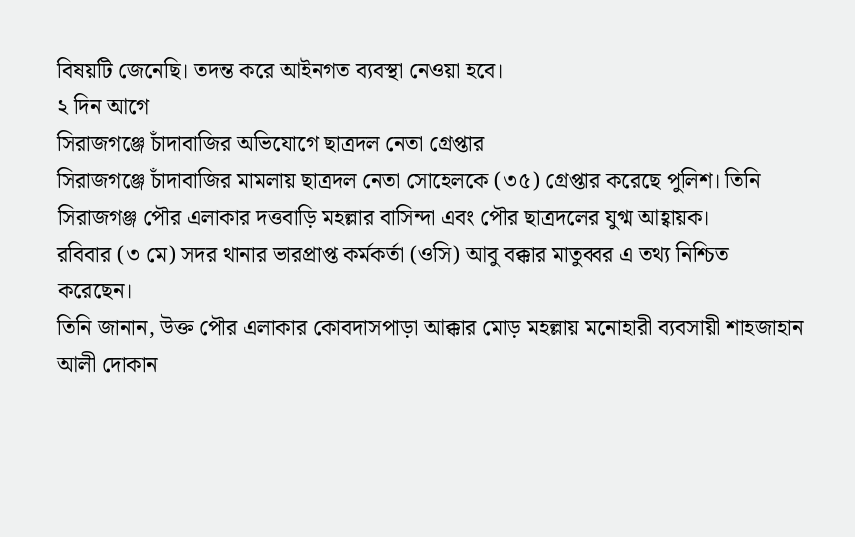বিষয়টি জেনেছি। তদন্ত করে আইনগত ব্যবস্থা নেওয়া হবে।
২ দিন আগে
সিরাজগঞ্জে চাঁদাবাজির অভিযোগে ছাত্রদল নেতা গ্রেপ্তার
সিরাজগঞ্জে চাঁদাবাজির মামলায় ছাত্রদল নেতা সোহেলকে (৩৫) গ্রেপ্তার করেছে পুলিশ। তিনি সিরাজগঞ্জ পৌর এলাকার দত্তবাড়ি মহল্লার বাসিন্দা এবং পৌর ছাত্রদলের যুগ্ম আহ্বায়ক।
রবিবার (৩ মে) সদর থানার ভারপ্রাপ্ত কর্মকর্তা (ওসি) আবু বক্কার মাতুব্বর এ তথ্য নিশ্চিত করেছেন।
তিনি জানান, উক্ত পৌর এলাকার কোবদাসপাড়া আক্কার মোড় মহল্লায় মনোহারী ব্যবসায়ী শাহজাহান আলী দোকান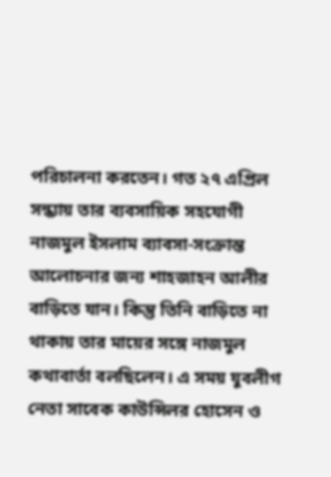পরিচালনা করতেন। গত ২৭ এপ্রিল সন্ধ্যায় তার ব্যবসায়িক সহযোগী নাজমুল ইসলাম ব্যাবসা-সংক্রান্ত আলোচনার জন্য শাহজাহন আলীর বাড়িতে যান। কিন্তু তিনি বাড়িতে না থাকায় তার মায়ের সঙ্গে নাজমুল কথাবার্তা বলছিলেন। এ সময় যুবলীগ নেতা সাবেক কাউন্সিলর হোসেন ও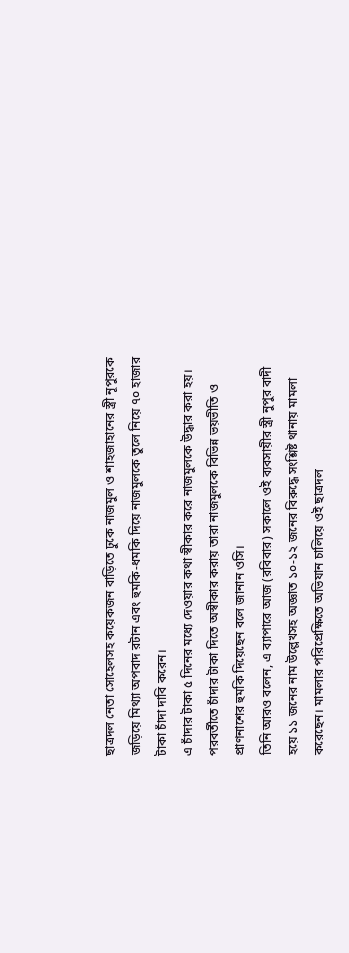ছাত্রদল নেতা সোহেলসহ কয়েকজন বাড়িতে ঢুকে নাজমুল ও শাহজাহানের স্ত্রী নূপুরকে জড়িয়ে মিথ্যা অপবাদ রটান এবং হুমকি-ধমকি দিয়ে নাজমুলকে তুলে নিয়ে ৭০ হাজার টাকা চাঁদা দাবি করেন।
এ চাঁদার টাকা ৫ দিনের মধ্যে দেওয়ার কথা স্বীকার করে নাজমুলকে উদ্ধার করা হয়। পরবর্তীতে চাঁদার টাকা দিতে অস্বীকার করায় তারা নাজমুলকে বিভিন্ন ভয়ভীতি ও প্রাণনাশের হুমকি দিয়েছেন বলে জানান ওসি।
তিনি আরও বলেন, এ ব্যাপারে আজ (রবিবার) সকালে ওই ব্যবসায়ীর স্ত্রী নুপুর বাদী হয়ে ১১ জনের নাম উল্লেখসহ অজ্ঞাত ১০-১২ জনের বিরুদ্ধে সংশ্লিষ্ট থানায় মামলা করেছেন। মামলার পরিপ্রেক্ষিতে অভিযান চালিয়ে ওই ছাত্রদল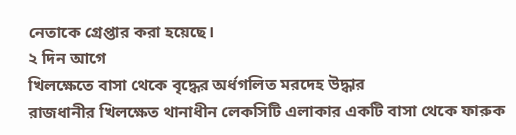নেতাকে গ্রেপ্তার করা হয়েছে।
২ দিন আগে
খিলক্ষেতে বাসা থেকে বৃদ্ধের অর্ধগলিত মরদেহ উদ্ধার
রাজধানীর খিলক্ষেত থানাধীন লেকসিটি এলাকার একটি বাসা থেকে ফারুক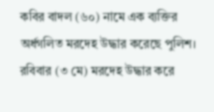কবির বাদল (৬০) নামে এক ব্যক্তির অর্ধগলিত মরদেহ উদ্ধার করেছে পুলিশ।
রবিবার (৩ মে) মরদেহ উদ্ধার করে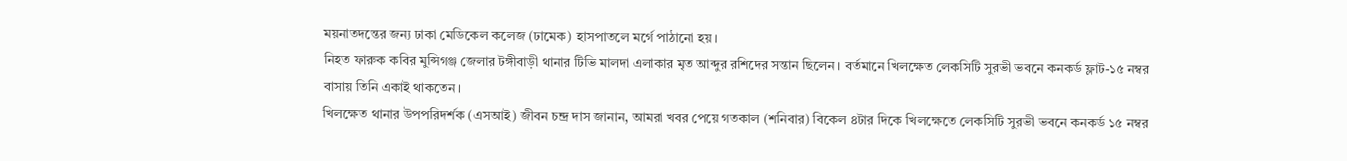ময়নাতদন্তের জন্য ঢাকা মেডিকেল কলেজ (ঢামেক) হাসপাতলে মর্গে পাঠানো হয়।
নিহত ফারুক কবির মুন্সিগঞ্জ জেলার টঙ্গীবাড়ী থানার টিভি মালদা এলাকার মৃত আব্দুর রশিদের সন্তান ছিলেন। বর্তমানে খিলক্ষেত লেকসিটি সুরভী ভবনে কনকর্ড ফ্লাট-১৫ নম্বর বাসায় তিনি একাই থাকতেন।
খিলক্ষেত থানার উপপরিদর্শক (এসআই) জীবন চন্দ্র দাস জানান, আমরা খবর পেয়ে গতকাল (শনিবার) বিকেল ৪টার দিকে খিলক্ষেতে লেকসিটি সুরভী ভবনে কনকর্ড ১৫ নম্বর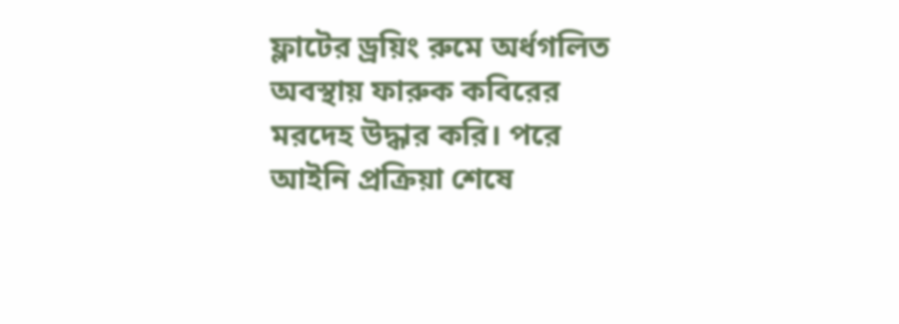ফ্লাটের ড্রয়িং রুমে অর্ধগলিত অবস্থায় ফারুক কবিরের মরদেহ উদ্ধার করি। পরে আইনি প্রক্রিয়া শেষে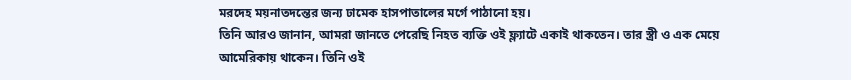মরদেহ ময়নাতদন্তের জন্য ঢামেক হাসপাতালের মর্গে পাঠানো হয়।
তিনি আরও জানান, আমরা জানতে পেরেছি নিহত ব্যক্তি ওই ফ্ল্যাটে একাই থাকতেন। তার স্ত্রী ও এক মেয়ে আমেরিকায় থাকেন। তিনি ওই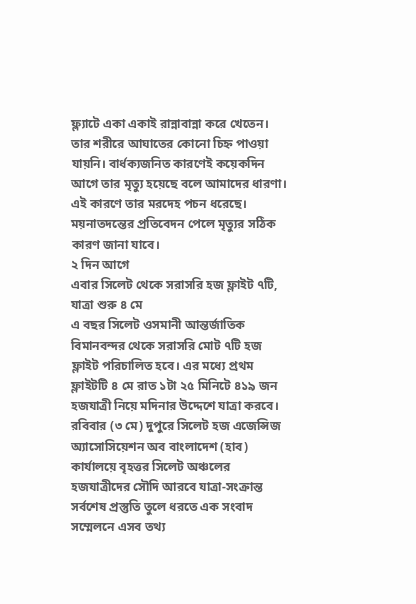ফ্ল্যাটে একা একাই রান্নাবান্না করে খেতেন। তার শরীরে আঘাতের কোনো চিহ্ন পাওয়া যায়নি। বার্ধক্যজনিত কারণেই কয়েকদিন আগে তার মৃত্যু হয়েছে বলে আমাদের ধারণা। এই কারণে তার মরদেহ পচন ধরেছে। ময়নাতদন্তের প্রতিবেদন পেলে মৃত্যুর সঠিক কারণ জানা যাবে।
২ দিন আগে
এবার সিলেট থেকে সরাসরি হজ ফ্লাইট ৭টি, যাত্রা শুরু ৪ মে
এ বছর সিলেট ওসমানী আন্তর্জাতিক বিমানবন্দর থেকে সরাসরি মোট ৭টি হজ ফ্লাইট পরিচালিত হবে। এর মধ্যে প্রথম ফ্লাইটটি ৪ মে রাত ১টা ২৫ মিনিটে ৪১৯ জন হজযাত্রী নিয়ে মদিনার উদ্দেশে যাত্রা করবে।
রবিবার (৩ মে) দুপুরে সিলেট হজ এজেন্সিজ অ্যাসোসিয়েশন অব বাংলাদেশ (হাব) কার্যালয়ে বৃহত্তর সিলেট অঞ্চলের হজযাত্রীদের সৌদি আরবে যাত্রা-সংক্রান্ত সর্বশেষ প্রস্তুতি তুলে ধরতে এক সংবাদ সম্মেলনে এসব তথ্য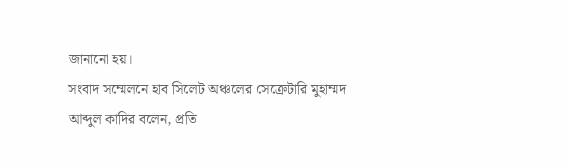জানানো হয়।
সংবাদ সম্মেলনে হাব সিলেট অঞ্চলের সেক্রেটারি মুহাম্মদ আব্দুল কাদির বলেন, প্রতি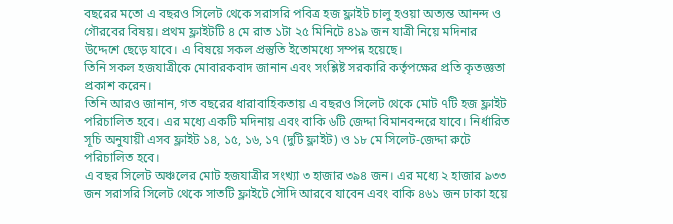বছরের মতো এ বছরও সিলেট থেকে সরাসরি পবিত্র হজ ফ্লাইট চালু হওয়া অত্যন্ত আনন্দ ও গৌরবের বিষয়। প্রথম ফ্লাইটটি ৪ মে রাত ১টা ২৫ মিনিটে ৪১৯ জন যাত্রী নিয়ে মদিনার উদ্দেশে ছেড়ে যাবে। এ বিষয়ে সকল প্রস্তুতি ইতোমধ্যে সম্পন্ন হয়েছে।
তিনি সকল হজযাত্রীকে মোবারকবাদ জানান এবং সংশ্লিষ্ট সরকারি কর্তৃপক্ষের প্রতি কৃতজ্ঞতা প্রকাশ করেন।
তিনি আরও জানান, গত বছরের ধারাবাহিকতায় এ বছরও সিলেট থেকে মোট ৭টি হজ ফ্লাইট পরিচালিত হবে। এর মধ্যে একটি মদিনায় এবং বাকি ৬টি জেদ্দা বিমানবন্দরে যাবে। নির্ধারিত সূচি অনুযায়ী এসব ফ্লাইট ১৪, ১৫, ১৬, ১৭ (দুটি ফ্লাইট) ও ১৮ মে সিলেট-জেদ্দা রুটে পরিচালিত হবে।
এ বছর সিলেট অঞ্চলের মোট হজযাত্রীর সংখ্যা ৩ হাজার ৩৯৪ জন। এর মধ্যে ২ হাজার ৯৩৩ জন সরাসরি সিলেট থেকে সাতটি ফ্লাইটে সৌদি আরবে যাবেন এবং বাকি ৪৬১ জন ঢাকা হয়ে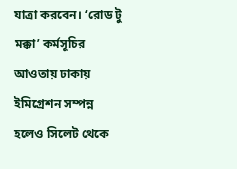যাত্রা করবেন। ‘রোড টু মক্কা’ কর্মসূচির আওতায় ঢাকায় ইমিগ্রেশন সম্পন্ন হলেও সিলেট থেকে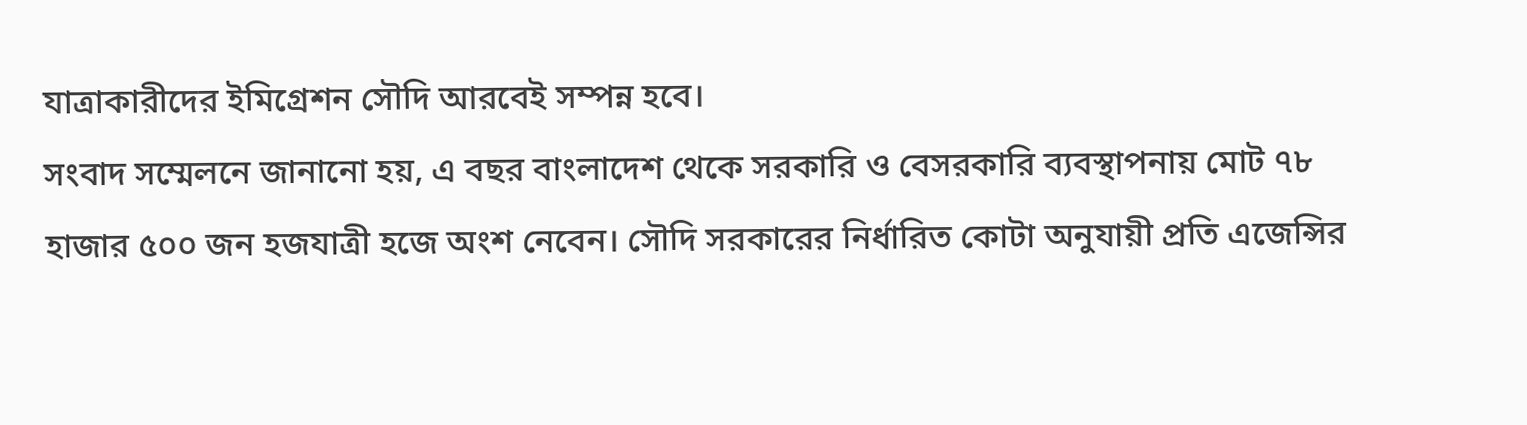যাত্রাকারীদের ইমিগ্রেশন সৌদি আরবেই সম্পন্ন হবে।
সংবাদ সম্মেলনে জানানো হয়, এ বছর বাংলাদেশ থেকে সরকারি ও বেসরকারি ব্যবস্থাপনায় মোট ৭৮ হাজার ৫০০ জন হজযাত্রী হজে অংশ নেবেন। সৌদি সরকারের নির্ধারিত কোটা অনুযায়ী প্রতি এজেন্সির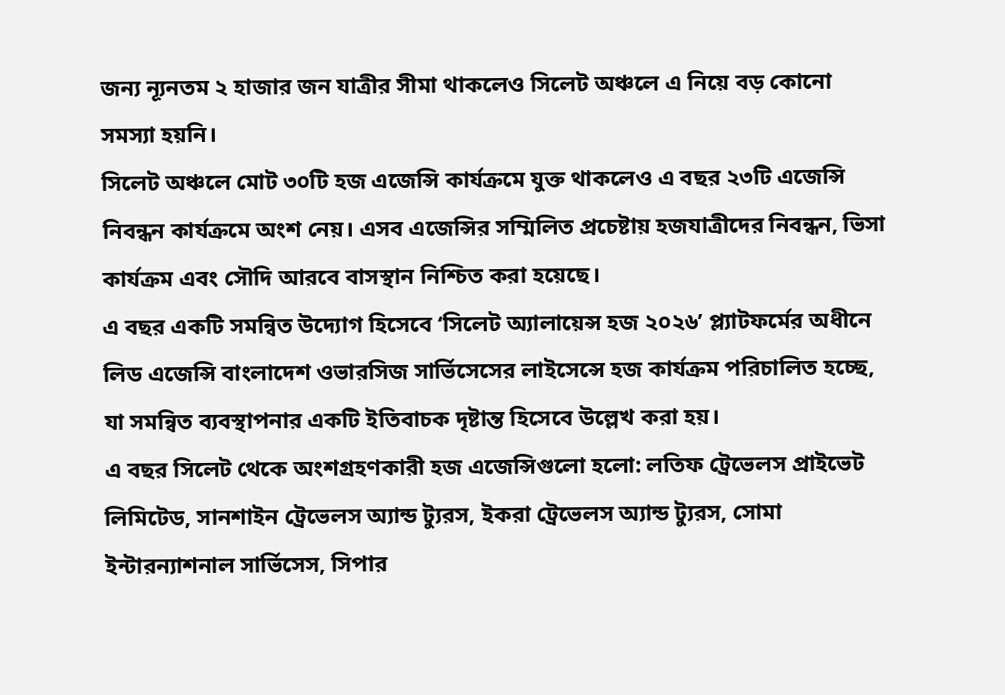জন্য ন্যূনতম ২ হাজার জন যাত্রীর সীমা থাকলেও সিলেট অঞ্চলে এ নিয়ে বড় কোনো সমস্যা হয়নি।
সিলেট অঞ্চলে মোট ৩০টি হজ এজেন্সি কার্যক্রমে যুক্ত থাকলেও এ বছর ২৩টি এজেন্সি নিবন্ধন কার্যক্রমে অংশ নেয়। এসব এজেন্সির সম্মিলিত প্রচেষ্টায় হজযাত্রীদের নিবন্ধন, ভিসা কার্যক্রম এবং সৌদি আরবে বাসস্থান নিশ্চিত করা হয়েছে।
এ বছর একটি সমন্বিত উদ্যোগ হিসেবে ‘সিলেট অ্যালায়েন্স হজ ২০২৬’ প্ল্যাটফর্মের অধীনে লিড এজেন্সি বাংলাদেশ ওভারসিজ সার্ভিসেসের লাইসেন্সে হজ কার্যক্রম পরিচালিত হচ্ছে, যা সমন্বিত ব্যবস্থাপনার একটি ইতিবাচক দৃষ্টান্ত হিসেবে উল্লেখ করা হয়।
এ বছর সিলেট থেকে অংশগ্রহণকারী হজ এজেন্সিগুলো হলো: লতিফ ট্রেভেলস প্রাইভেট লিমিটেড, সানশাইন ট্রেভেলস অ্যান্ড ট্যুরস, ইকরা ট্রেভেলস অ্যান্ড ট্যুরস, সোমা ইন্টারন্যাশনাল সার্ভিসেস, সিপার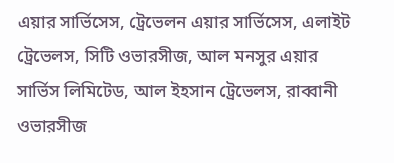এয়ার সার্ভিসেস, ট্রেভেলন এয়ার সার্ভিসেস, এলাইট ট্রেভেলস, সিটি ওভারসীজ, আল মনসুর এয়ার সার্ভিস লিমিটেড, আল ইহসান ট্রেভেলস, রাব্বানী ওভারসীজ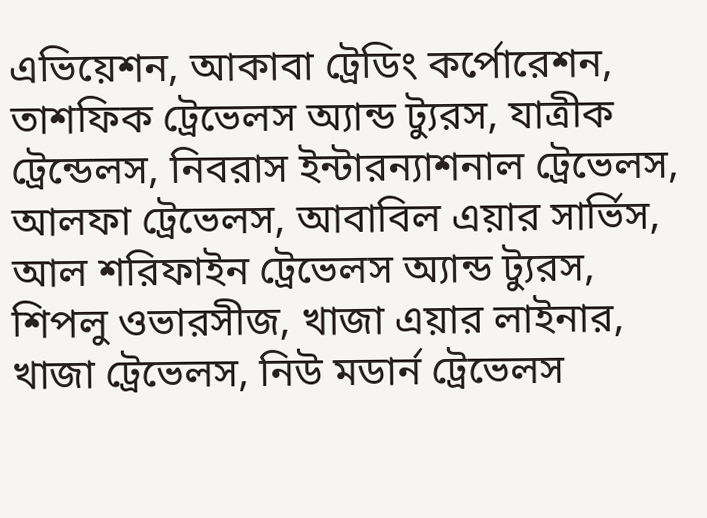এভিয়েশন, আকাবা ট্রেডিং কর্পোরেশন, তাশফিক ট্রেভেলস অ্যান্ড ট্যুরস, যাত্রীক ট্রেন্ডেলস, নিবরাস ইন্টারন্যাশনাল ট্রেভেলস, আলফা ট্রেভেলস, আবাবিল এয়ার সার্ভিস, আল শরিফাইন ট্রেভেলস অ্যান্ড ট্যুরস, শিপলু ওভারসীজ, খাজা এয়ার লাইনার, খাজা ট্রেভেলস, নিউ মডার্ন ট্রেভেলস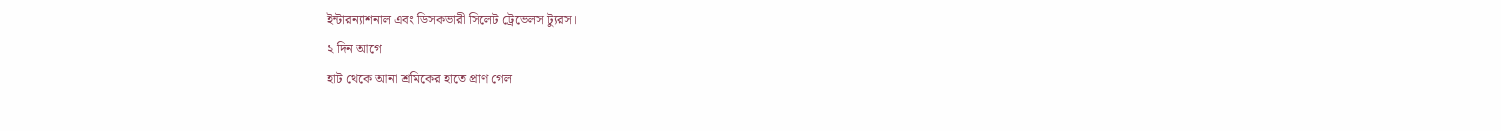ইন্টারন্যাশনাল এবং ডিসকভারী সিলেট ট্রেভেলস ট্যুরস।
২ দিন আগে
হাট থেকে আনা শ্রমিকের হাতে প্রাণ গেল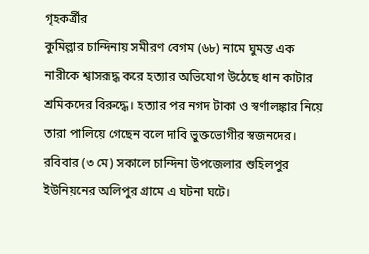গৃহকর্ত্রীর
কুমিল্লার চান্দিনায় সমীরণ বেগম (৬৮) নামে ঘুমন্ত এক নারীকে শ্বাসরূদ্ধ করে হত্যার অভিযোগ উঠেছে ধান কাটার শ্রমিকদের বিরুদ্ধে। হত্যার পর নগদ টাকা ও স্বর্ণালঙ্কার নিয়ে তারা পালিয়ে গেছেন বলে দাবি ভুক্তভোগীর স্বজনদের।
রবিবার (৩ মে) সকালে চান্দিনা উপজেলার শুহিলপুর ইউনিয়নের অলিপুর গ্রামে এ ঘটনা ঘটে।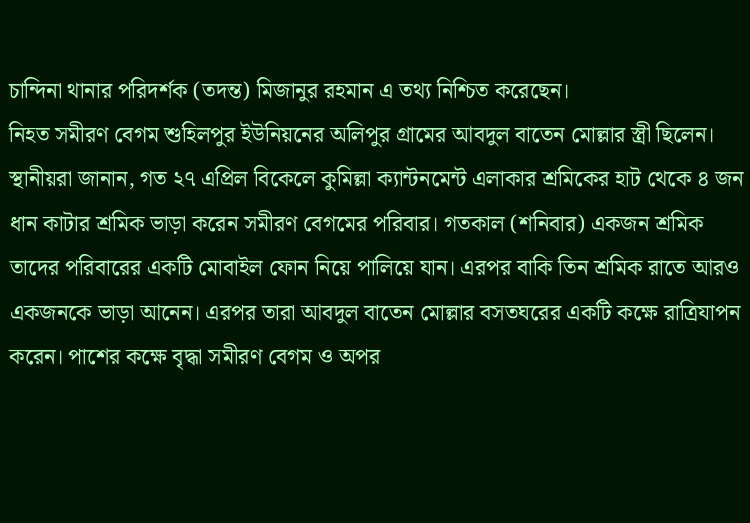চান্দিনা থানার পরিদর্শক (তদন্ত) মিজানুর রহমান এ তথ্য নিশ্চিত করেছেন।
নিহত সমীরণ বেগম শুহিলপুর ইউনিয়নের অলিপুর গ্রামের আবদুল বাতেন মোল্লার স্ত্রী ছিলেন।
স্থানীয়রা জানান, গত ২৭ এপ্রিল বিকেলে কুমিল্লা ক্যান্টনমেন্ট এলাকার শ্রমিকের হাট থেকে ৪ জন ধান কাটার শ্রমিক ভাড়া করেন সমীরণ বেগমের পরিবার। গতকাল (শনিবার) একজন শ্রমিক তাদের পরিবারের একটি মোবাইল ফোন নিয়ে পালিয়ে যান। এরপর বাকি তিন শ্রমিক রাতে আরও একজনকে ভাড়া আনেন। এরপর তারা আবদুল বাতেন মোল্লার বসতঘরের একটি কক্ষে রাত্রিযাপন করেন। পাশের কক্ষে বৃদ্ধা সমীরণ বেগম ও অপর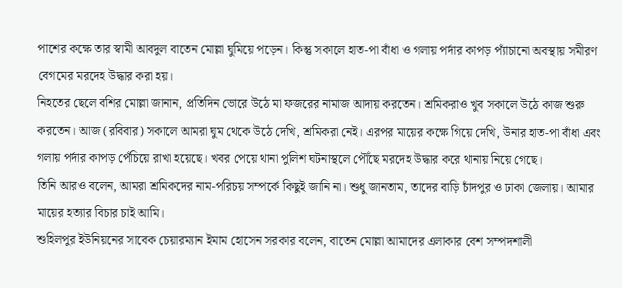পাশের কক্ষে তার স্বামী আবদুল বাতেন মোল্লা ঘুমিয়ে পড়েন। কিন্তু সকালে হাত-পা বাঁধা ও গলায় পর্দার কাপড় প্যাঁচানো অবস্থায় সমীরণ বেগমের মরদেহ উদ্ধার করা হয়।
নিহতের ছেলে বশির মোল্লা জানান, প্রতিদিন ভোরে উঠে মা ফজরের নামাজ আদায় করতেন। শ্রমিকরাও খুব সকালে উঠে কাজ শুরু করতেন। আজ (রবিবার) সকালে আমরা ঘুম থেকে উঠে দেখি, শ্রমিকরা নেই। এরপর মায়ের কক্ষে গিয়ে দেখি, উনার হাত-পা বাঁধা এবং গলায় পর্দার কাপড় পেঁচিয়ে রাখা হয়েছে। খবর পেয়ে থানা পুলিশ ঘটনাস্থলে পৌঁছে মরদেহ উদ্ধার করে থানায় নিয়ে গেছে।
তিনি আরও বলেন, আমরা শ্রমিকদের নাম-পরিচয় সম্পর্কে কিছুই জানি না। শুধু জানতাম, তাদের বাড়ি চাঁদপুর ও ঢাকা জেলায়। আমার মায়ের হত্যার বিচার চাই আমি।
শুহিলপুর ইউনিয়নের সাবেক চেয়ারম্যান ইমাম হোসেন সরকার বলেন, বাতেন মোল্লা আমাদের এলাকার বেশ সম্পদশালী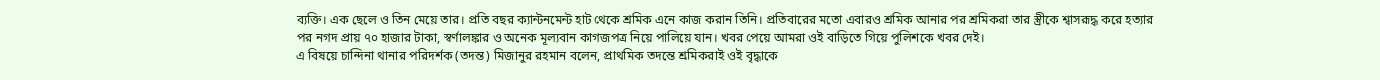ব্যক্তি। এক ছেলে ও তিন মেয়ে তার। প্রতি বছর ক্যান্টনমেন্ট হাট থেকে শ্রমিক এনে কাজ করান তিনি। প্রতিবারের মতো এবারও শ্রমিক আনার পর শ্রমিকরা তার স্ত্রীকে শ্বাসরূদ্ধ করে হত্যার পর নগদ প্রায় ৭০ হাজার টাকা, স্বর্ণালঙ্কার ও অনেক মূল্যবান কাগজপত্র নিয়ে পালিয়ে যান। খবর পেয়ে আমরা ওই বাড়িতে গিয়ে পুলিশকে খবর দেই।
এ বিষয়ে চান্দিনা থানার পরিদর্শক (তদন্ত) মিজানুর রহমান বলেন, প্রাথমিক তদন্তে শ্রমিকরাই ওই বৃদ্ধাকে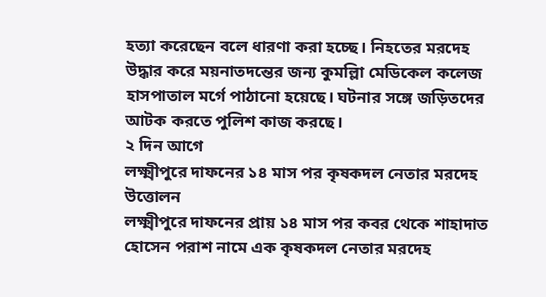হত্যা করেছেন বলে ধারণা করা হচ্ছে। নিহতের মরদেহ উদ্ধার করে ময়নাতদন্তের জন্য কুমল্লিা মেডিকেল কলেজ হাসপাতাল মর্গে পাঠানো হয়েছে। ঘটনার সঙ্গে জড়িতদের আটক করতে পুলিশ কাজ করছে।
২ দিন আগে
লক্ষ্মীপুরে দাফনের ১৪ মাস পর কৃষকদল নেতার মরদেহ উত্তোলন
লক্ষ্মীপুরে দাফনের প্রায় ১৪ মাস পর কবর থেকে শাহাদাত হোসেন পরাশ নামে এক কৃষকদল নেতার মরদেহ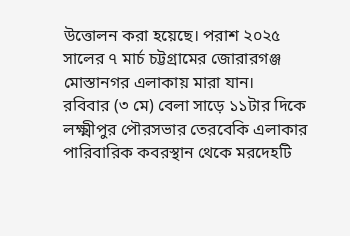উত্তোলন করা হয়েছে। পরাশ ২০২৫ সালের ৭ মার্চ চট্টগ্রামের জোরারগঞ্জ মোস্তানগর এলাকায় মারা যান।
রবিবার (৩ মে) বেলা সাড়ে ১১টার দিকে লক্ষ্মীপুর পৌরসভার তেরবেকি এলাকার পারিবারিক কবরস্থান থেকে মরদেহটি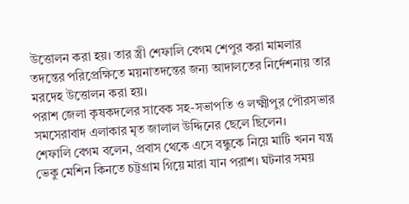উত্তোলন করা হয়। তার স্ত্রী শেফালি বেগম শেপুর করা মামলার তদন্তের পরিপ্রেক্ষিতে ময়নাতদন্তের জন্য আদালতের নির্দেশনায় তার মরদেহ উত্তোলন করা হয়।
পরাশ জেলা কৃষকদলের সাবেক সহ-সভাপতি ও লক্ষ্মীপুর পৌরসভার সমসেরাবাদ এলাকার মৃত জালাল উদ্দিনের ছেলে ছিলেন।
শেফালি বেগম বলেন, প্রবাস থেকে এসে বন্ধুকে নিয়ে মাটি খনন যন্ত্র ভেকু মেশিন কিনতে চট্টগ্রাম গিয়ে মারা যান পরাশ। ঘটনার সময়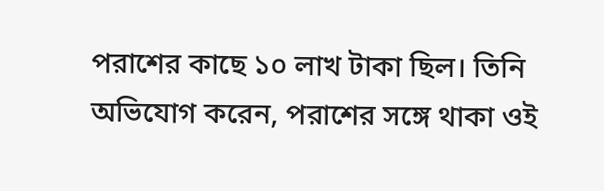পরাশের কাছে ১০ লাখ টাকা ছিল। তিনি অভিযোগ করেন, পরাশের সঙ্গে থাকা ওই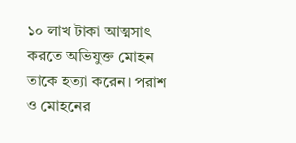১০ লাখ টাকা আত্মসাৎ করতে অভিযুক্ত মোহন তাকে হত্যা করেন। পরাশ ও মোহনের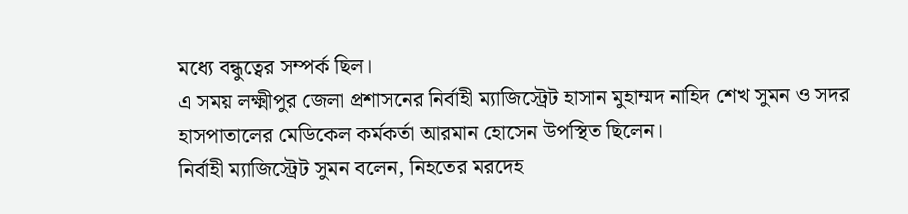মধ্যে বন্ধুত্বের সম্পর্ক ছিল।
এ সময় লক্ষ্মীপুর জেলা প্রশাসনের নির্বাহী ম্যাজিস্ট্রেট হাসান মুহাম্মদ নাহিদ শেখ সুমন ও সদর হাসপাতালের মেডিকেল কর্মকর্তা আরমান হোসেন উপস্থিত ছিলেন।
নির্বাহী ম্যাজিস্ট্রেট সুমন বলেন, নিহতের মরদেহ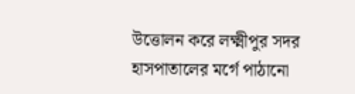উত্তোলন করে লক্ষ্মীপুর সদর হাসপাতালের মর্গে পাঠানো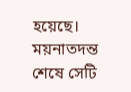হয়েছে। ময়নাতদন্ত শেষে সেটি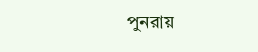পুনরায়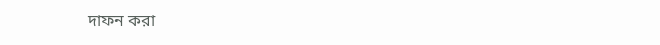দাফন করা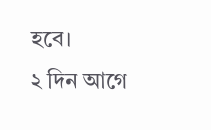হবে।
২ দিন আগে